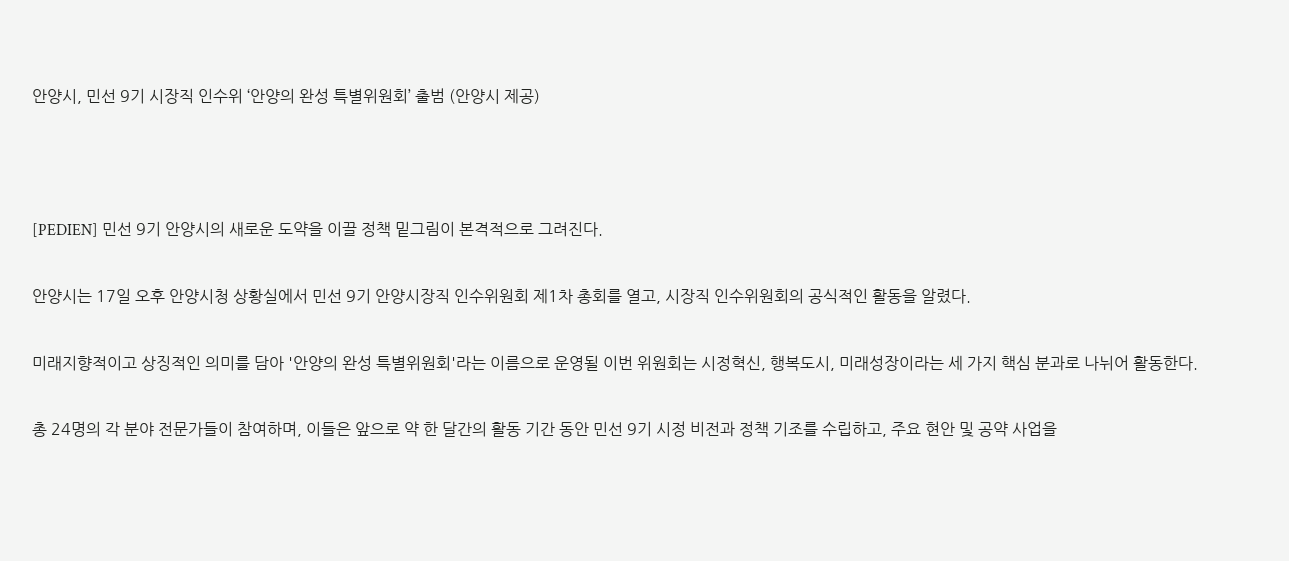안양시, 민선 9기 시장직 인수위 ‘안양의 완성 특별위원회’ 출범 (안양시 제공)



[PEDIEN] 민선 9기 안양시의 새로운 도약을 이끌 정책 밑그림이 본격적으로 그려진다.

안양시는 17일 오후 안양시청 상황실에서 민선 9기 안양시장직 인수위원회 제1차 총회를 열고, 시장직 인수위원회의 공식적인 활동을 알렸다.

미래지향적이고 상징적인 의미를 담아 '안양의 완성 특별위원회'라는 이름으로 운영될 이번 위원회는 시정혁신, 행복도시, 미래성장이라는 세 가지 핵심 분과로 나뉘어 활동한다.

총 24명의 각 분야 전문가들이 참여하며, 이들은 앞으로 약 한 달간의 활동 기간 동안 민선 9기 시정 비전과 정책 기조를 수립하고, 주요 현안 및 공약 사업을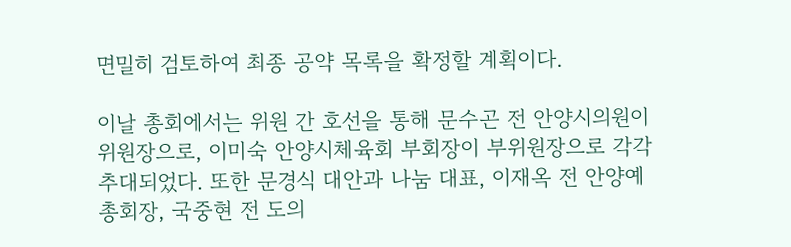면밀히 검토하여 최종 공약 목록을 확정할 계획이다.

이날 총회에서는 위원 간 호선을 통해 문수곤 전 안양시의원이 위원장으로, 이미숙 안양시체육회 부회장이 부위원장으로 각각 추대되었다. 또한 문경식 대안과 나눔 대표, 이재옥 전 안양예총회장, 국중현 전 도의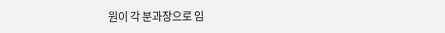원이 각 분과장으로 임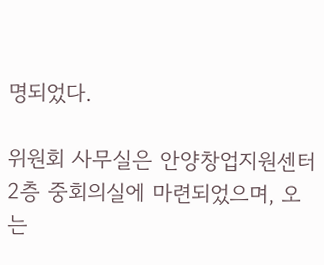명되었다.

위원회 사무실은 안양창업지원센터 2층 중회의실에 마련되었으며, 오는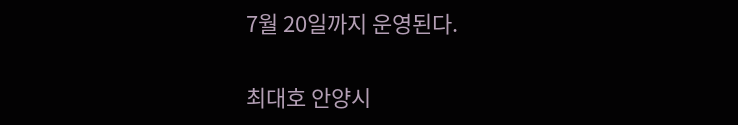7월 20일까지 운영된다.

최대호 안양시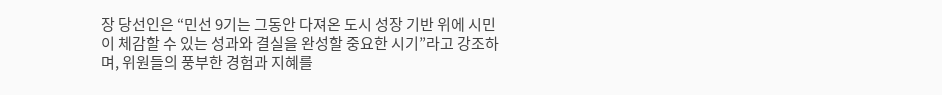장 당선인은 “민선 9기는 그동안 다져온 도시 성장 기반 위에 시민이 체감할 수 있는 성과와 결실을 완성할 중요한 시기”라고 강조하며, 위원들의 풍부한 경험과 지혜를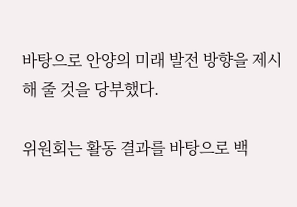바탕으로 안양의 미래 발전 방향을 제시해 줄 것을 당부했다.

위원회는 활동 결과를 바탕으로 백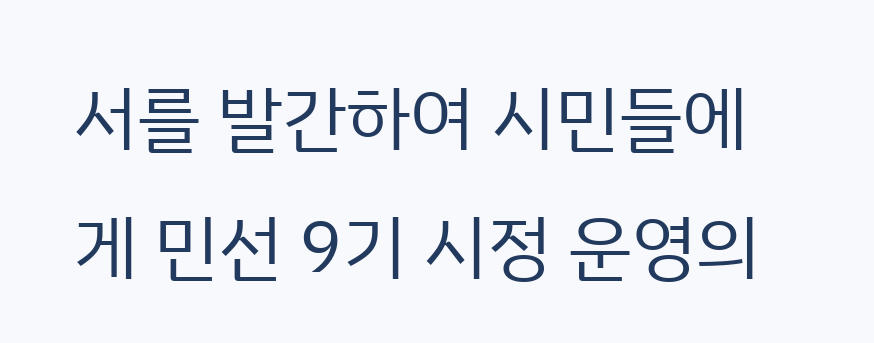서를 발간하여 시민들에게 민선 9기 시정 운영의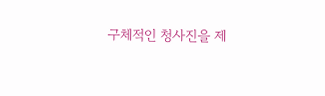구체적인 청사진을 제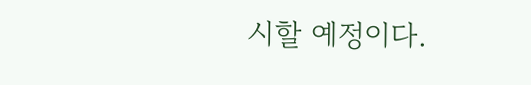시할 예정이다.